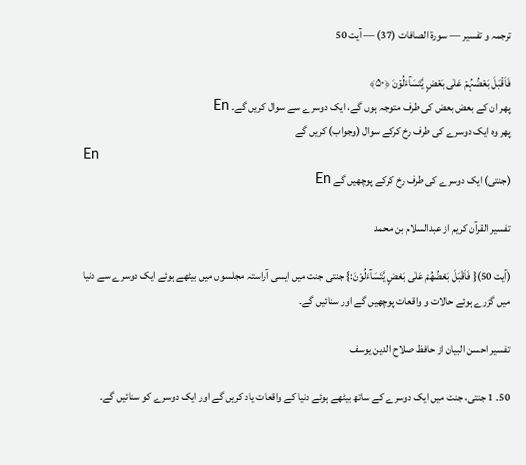ترجمہ و تفسیر — سورۃ الصافات (37) — آیت 50

فَاَقۡبَلَ بَعۡضُہُمۡ عَلٰی بَعۡضٍ یَّتَسَآءَلُوۡنَ ﴿۵۰﴾
پھر ان کے بعض بعض کی طرف متوجہ ہوں گے، ایک دوسرے سے سوال کریں گے۔ En
پھر وہ ایک دوسرے کی طرف رخ کرکے سوال (وجواب) کریں گے
En
(جنتی) ایک دوسرے کی طرف رخ کرکے پوچھیں گے En

تفسیر القرآن کریم از عبدالسلام بن محمد

(آیت 50){ فَاَقْبَلَ بَعْضُهُمْ عَلٰى بَعْضٍ يَّتَسَآءَلُوْنَ:} جنتی جنت میں ایسی آراستہ مجلسوں میں بیٹھے ہوئے ایک دوسرے سے دنیا میں گزرے ہوئے حالات و واقعات پوچھیں گے اور سنائیں گے۔

تفسیر احسن البیان از حافظ صلاح الدین یوسف

50۔ 1 جنتی، جنت میں ایک دوسرے کے ساتھ بیٹھے ہوئے دنیا کے واقعات یاد کریں گے اور ایک دوسرے کو سنائیں گے۔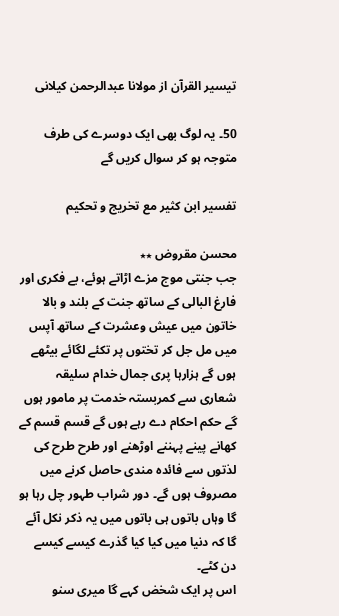تيسير القرآن از مولانا عبدالرحمن کیلانی

50۔ یہ لوگ بھی ایک دوسرے کی طرف متوجہ ہو کر سوال کریں گے

تفسیر ابن کثیر مع تخریج و تحکیم

محسن مقروض ٭٭
جب جنتی موج مزے اڑاتے ہوئے، بے فکری اور فارغ البالی کے ساتھ جنت کے بلند و بالا خاتون میں عیش وعشرت کے ساتھ آپس میں مل جل کر تختوں پر تکئے لگائے بیٹھے ہوں گے ہزارہا پری جمال خدام سلیقہ شعاری سے کمربستہ خدمت پر مامور ہوں گے حکم احکام دے رہے ہوں گے قسم قسم کے کھانے پینے پہننے اوڑھنے اور طرح طرح کی لذتوں سے فائدہ مندی حاصل کرنے میں مصروف ہوں گے۔ دور شراب طہور چل رہا ہو گا وہاں باتوں ہی باتوں میں یہ ذکر نکل آئے گا کہ دنیا میں کیا کیا گذرے کیسے کیسے دن کٹے۔
اس پر ایک شخض کہے گا میری سنو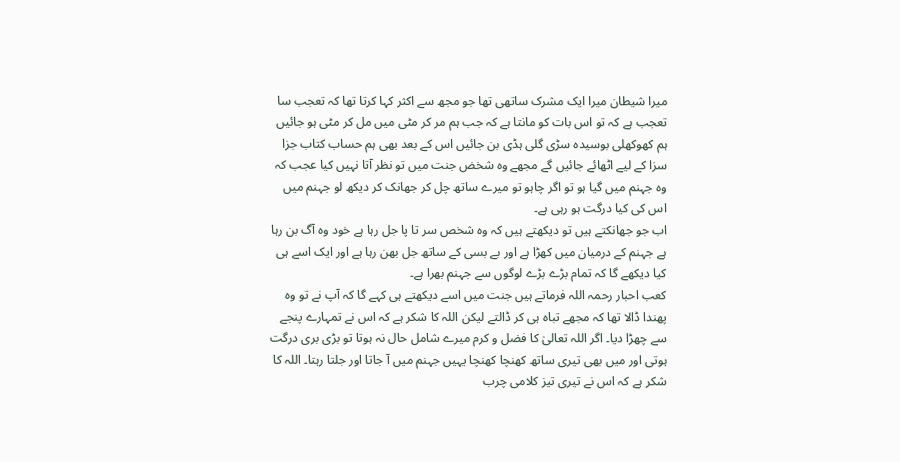میرا شیطان میرا ایک مشرک ساتھی تھا جو مجھ سے اکثر کہا کرتا تھا کہ تعجب سا تعجب ہے کہ تو اس بات کو مانتا ہے کہ جب ہم مر کر مٹی میں مل کر مٹی ہو جائیں ہم کھوکھلی بوسیدہ سڑی گلی ہڈی بن جائیں اس کے بعد بھی ہم حساب کتاب جزا سزا کے لیے اٹھائے جائیں گے مجھے وہ شخض جنت میں تو نظر آتا نہیں کیا عجب کہ وہ جہنم میں گیا ہو تو اگر چاہو تو میرے ساتھ چل کر جھانک کر دیکھ لو جہنم میں اس کی کیا درگت ہو رہی ہے۔
اب جو جھانکتے ہیں تو دیکھتے ہیں کہ وہ شخص سر تا پا جل رہا ہے خود وہ آگ بن رہا ہے جہنم کے درمیان میں کھڑا ہے اور بے بسی کے ساتھ جل بھن رہا ہے اور ایک اسے ہی کیا دیکھے گا کہ تمام بڑے بڑے لوگوں سے جہنم بھرا ہے۔
کعب احبار رحمہ اللہ فرماتے ہیں جنت میں اسے دیکھتے ہی کہے گا کہ آپ نے تو وہ پھندا ڈالا تھا کہ مجھے تباہ ہی کر ڈالتے لیکن اللہ کا شکر ہے کہ اس نے تمہارے پنجے سے چھڑا دیا۔ اگر اللہ تعالیٰ کا فضل و کرم میرے شامل حال نہ ہوتا تو بڑی بری درگت ہوتی اور میں بھی تیری ساتھ کھنچا کھنچا یہیں جہنم میں آ جاتا اور جلتا رہتا۔ اللہ کا شکر ہے کہ اس نے تیری تیز کلامی چرب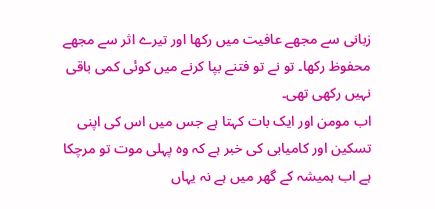زبانی سے مجھے عافیت میں رکھا اور تیرے اثر سے مجھے محفوظ رکھا۔ تو نے تو فتنے بپا کرنے میں کوئی کمی باقی نہیں رکھی تھی۔
اب مومن اور ایک بات کہتا ہے جس میں اس کی اپنی تسکین اور کامیابی کی خبر ہے کہ وہ پہلی موت تو مرچکا ہے اب ہمیشہ کے گھر میں ہے نہ یہاں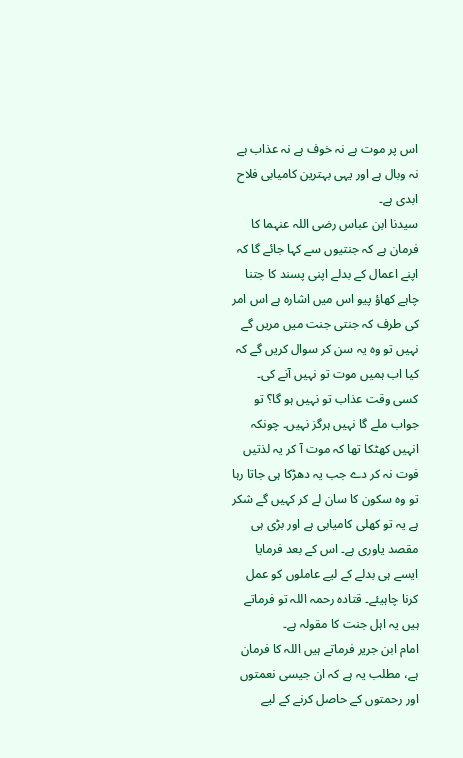اس پر موت ہے نہ خوف ہے نہ عذاب ہے نہ وبال ہے اور یہی بہترین کامیابی فلاح ابدی ہے۔
سیدنا ابن عباس رضی اللہ عنہما کا فرمان ہے کہ جنتیوں سے کہا جائے گا کہ اپنے اعمال کے بدلے اپنی پسند کا جتنا چاہے کھاؤ پیو اس میں اشارہ ہے اس امر کی طرف کہ جنتی جنت میں مریں گے نہیں تو وہ یہ سن کر سوال کریں گے کہ کیا اب ہمیں موت تو نہیں آنے کی۔ کسی وقت عذاب تو نہیں ہو گا؟ تو جواب ملے گا نہیں ہرگز نہیں۔ چونکہ انہیں کھٹکا تھا کہ موت آ کر یہ لذتیں فوت نہ کر دے جب یہ دھڑکا ہی جاتا رہا تو وہ سکون کا سان لے کر کہیں گے شکر ہے یہ تو کھلی کامیابی ہے اور بڑی ہی مقصد یاوری ہے۔ اس کے بعد فرمایا ایسے ہی بدلے کے لیے عاملوں کو عمل کرنا چاہیئے۔ قتادہ رحمہ اللہ تو فرماتے ہیں یہ اہل جنت کا مقولہ ہے۔
امام ابن جریر فرماتے ہیں اللہ کا فرمان ہے، مطلب یہ ہے کہ ان جیسی نعمتوں اور رحمتوں کے حاصل کرنے کے لیے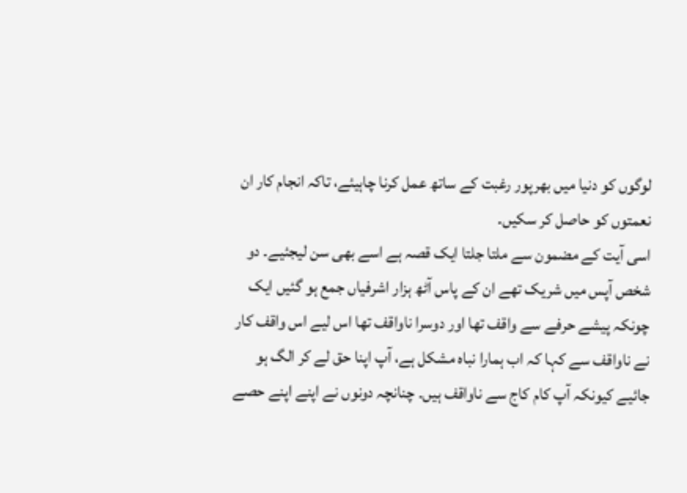لوگوں کو دنیا میں بھرپور رغبت کے ساتھ عمل کرنا چاہیئے، تاکہ انجام کار ان نعمتوں کو حاصل کر سکیں۔
اسی آیت کے مضمون سے ملتا جلتا ایک قصہ ہے اسے بھی سن لیجئیے۔ دو شخص آپس میں شریک تھے ان کے پاس آٹھ ہزار اشرفیاں جمع ہو گئیں ایک چونکہ پیشے حرفے سے واقف تھا اور دوسرا ناواقف تھا اس لیے اس واقف کار نے ناواقف سے کہا کہ اب ہمارا نباہ مشکل ہے، آپ اپنا حق لے کر الگ ہو جائیے کیونکہ آپ کام کاج سے ناواقف ہیں۔ چنانچہ دونوں نے اپنے اپنے حصے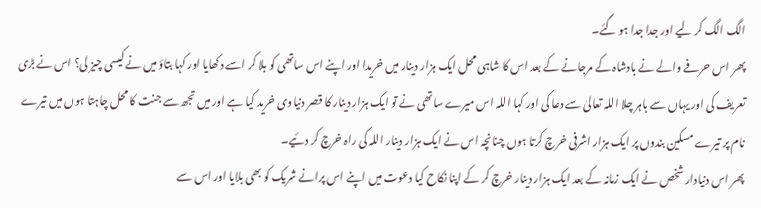الگ الگ کر لیے اور جدا جدا ہو گئے۔
پھر اس حرفے والے نے بادشاہ کے مرجانے کے بعد اس کا شاہی محل ایک ہزار دینار میں خریدا اور اپنے اس ساتھی کو بلا کر اسے دکھایا اور کہا بتاؤ میں نے کیسی چیز لی؟ اس نے بڑی تعریف کی اور یہاں سے باہر چلا اللہ تعالیٰ سے دعا کی اور کہا اللہ اس میرے ساتھی نے تو ایک ہزار دینار کا قصر دنیاوی خرید کیا ہے اور میں تجھ سے جنت کا محل چاہتا ہوں میں تیرے نام پر تیرے مسکین بندوں پر ایک ہزار اشرفی خرچ کرتا ہوں چنانچہ اس نے ایک ہزار دینار اللہ کی راہ خرچ کر دئیے۔
پھر اس دنیادار شخص نے ایک زمانہ کے بعد ایک ہزار دینار خرچ کر کے اپنا نکاح کیا دعوت میں اپنے اس پرانے شریک کو بھی بلایا اور اس سے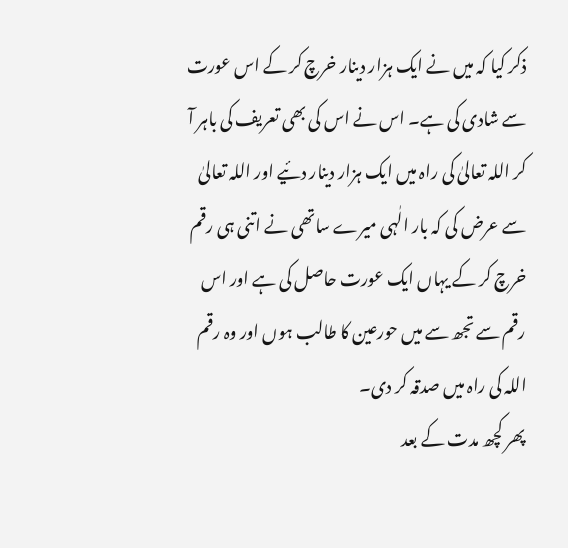ذکر کیا کہ میں نے ایک ہزار دینار خرچ کر کے اس عورت سے شادی کی ہے۔ اس نے اس کی بھی تعریف کی باہر آ کر اللہ تعالیٰ کی راہ میں ایک ہزار دینار دئیے اور اللہ تعالیٰ سے عرض کی کہ بار الٰہی میرے ساتھی نے اتنی ہی رقم خرچ کر کے یہاں ایک عورت حاصل کی ہے اور اس رقم سے تجھ سے میں حورعین کا طالب ہوں اور وہ رقم اللہ کی راہ میں صدقہ کر دی۔
پھر کچھ مدت کے بعد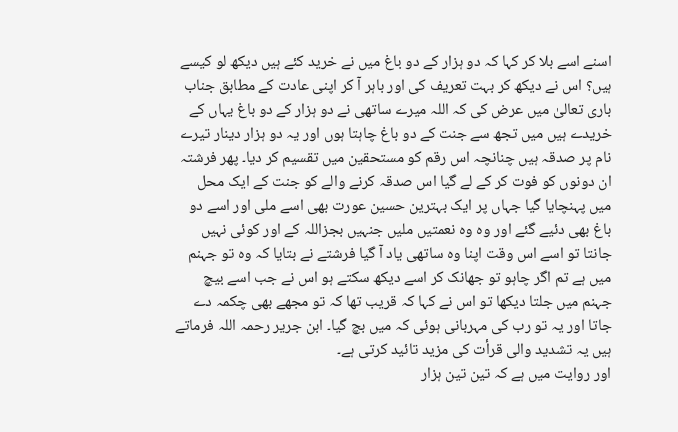اسنے اسے بلا کر کہا کہ دو ہزار کے دو باغ میں نے خرید کئے ہیں دیکھ لو کیسے ہیں؟ اس نے دیکھ کر بہت تعریف کی اور باہر آ کر اپنی عادت کے مطابق جناب باری تعالیٰ میں عرض کی کہ اللہ میرے ساتھی نے دو ہزار کے دو باغ یہاں کے خریدے ہیں میں تجھ سے جنت کے دو باغ چاہتا ہوں اور یہ دو ہزار دینار تیرے نام پر صدقہ ہیں چنانچہ اس رقم کو مستحقین میں تقسیم کر دیا۔ پھر فرشتہ ان دونوں کو فوت کر کے لے گیا اس صدقہ کرنے والے کو جنت کے ایک محل میں پہنچایا گیا جہاں پر ایک بہترین حسین عورت بھی اسے ملی اور اسے دو باغ بھی دئیے گئے اور وہ وہ نعمتیں ملیں جنہیں بجزاللہ کے اور کوئی نہیں جانتا تو اسے اس وقت اپنا وہ ساتھی یاد آ گیا فرشتے نے بتایا کہ وہ تو جہنم میں ہے تم اگر چاہو تو جھانک کر اسے دیکھ سکتے ہو اس نے جب اسے بیچ جہنم میں جلتا دیکھا تو اس نے کہا کہ قریب تھا کہ تو مجھے بھی چکمہ دے جاتا اور یہ تو رب کی مہربانی ہوئی کہ میں بچ گیا۔ ابن جریر رحمہ اللہ فرماتے ہیں یہ تشدید والی قرأت کی مزید تائید کرتی ہے۔
اور روایت میں ہے کہ تین تین ہزار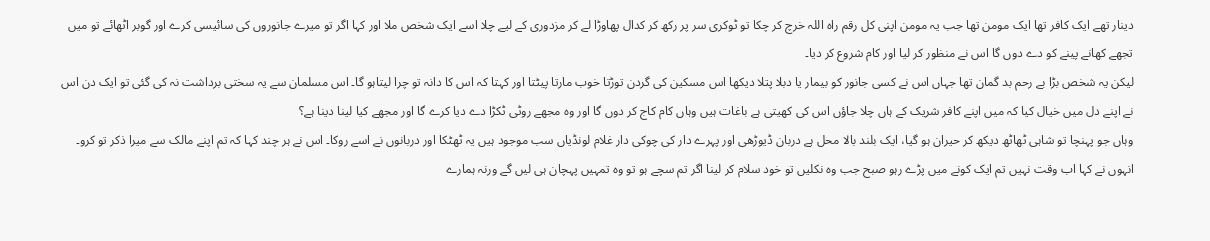دینار تھے ایک کافر تھا ایک مومن تھا جب یہ مومن اپنی کل رقم راہ اللہ خرچ کر چکا تو ٹوکری سر پر رکھ کر کدال پھاوڑا لے کر مزدوری کے لیے چلا اسے ایک شخص ملا اور کہا اگر تو میرے جانوروں کی سائیسی کرے اور گوبر اٹھائے تو میں تجھے کھانے پینے کو دے دوں گا اس نے منظور کر لیا اور کام شروع کر دیا۔
لیکن یہ شخص بڑا بے رحم بد گمان تھا جہاں اس نے کسی جانور کو بیمار یا دبلا پتلا دیکھا اس مسکین کی گردن توڑتا خوب مارتا پیٹتا اور کہتا کہ اس کا دانہ تو چرا لیتاہو گا۔ اس مسلمان سے یہ سختی برداشت نہ کی گئی تو ایک دن اس نے اپنے دل میں خیال کیا کہ میں اپنے کافر شریک کے ہاں چلا جاؤں اس کی کھیتی ہے باغات ہیں وہاں کام کاج کر دوں گا اور وہ مجھے روٹی ٹکڑا دے دیا کرے گا اور مجھے کیا لینا دینا ہے؟
وہاں جو پہنچا تو شاہی ٹھاٹھ دیکھ کر حیران ہو گیا، ایک بلند بالا محل ہے دربان ڈیوڑھی اور پہرے دار کی چوکی دار غلام لونڈیاں سب موجود ہیں یہ ٹھٹکا اور دربانوں نے اسے روکا۔ اس نے ہر چند کہا کہ تم اپنے مالک سے میرا ذکر تو کرو۔
انہوں نے کہا اب وقت نہیں تم ایک کونے میں پڑے رہو صبح جب وہ نکلیں تو خود سلام کر لینا اگر تم سچے ہو تو وہ تمہیں پہچان ہی لیں گے ورنہ ہمارے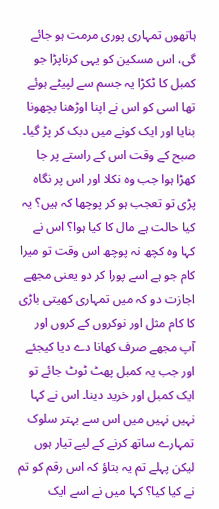ہاتھوں تمہاری پوری مرمت ہو جائے گی، اس مسکین کو یہی کرناپڑا جو کمبل کا ٹکڑا یہ جسم سے لپیٹے ہوئے تھا اسی کو اس نے اپنا اوڑھنا بچھونا بنایا اور ایک کونے میں دبک کر پڑ گیا۔
صبح کے وقت اس کے راستے پر جا کھڑا ہوا جب وہ نکلا اور اس پر نگاہ پڑی تو تعجب ہو کر پوچھا کہ ہیں؟ یہ کیا حالت ہے مال کا کیا ہوا؟ اس نے کہا وہ کچھ نہ پوچھ اس وقت تو میرا کام جو ہے اسے پورا کر دو یعنی مجھے اجازت دو کہ میں تمہاری کھیتی باڑی کا کام مثل اور نوکروں کے کروں اور آپ مجھے صرف کھانا دے دیا کیجئے اور جب یہ کمبل پھٹ ٹوٹ جائے تو ایک کمبل اور خرید دینا۔ اس نے کہا نہیں نہیں میں اس سے بہتر سلوک تمہارے ساتھ کرنے کے لیے تیار ہوں لیکن پہلے تم یہ بتاؤ کہ اس رقم کو تم نے کیا کیا؟ کہا میں نے اسے ایک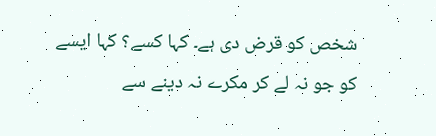شخص کو قرض دی ہے۔ کہا کسے؟ کہا ایسے کو جو نہ لے کر مکرے نہ دینے سے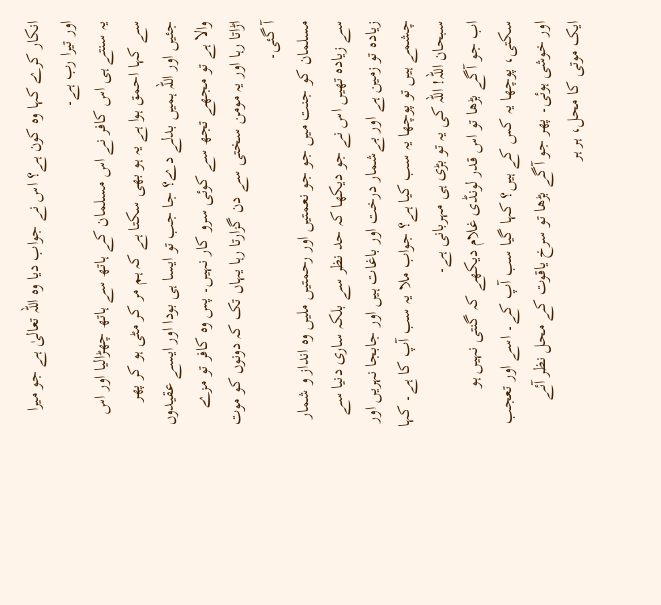انکار کرے کہا وہ کون ہے؟ اس نے جواب دیا وہ اللہ تعالیٰ ہے جو میرا اور تیرا رب ہے۔
یہ سنتے ہی اس کافر نے اس مسلمان کے ہاتھ سے ہاتھ چھڑالیا اور اس سے کہا احمق ہوا ہے یہ ہو بھی سکتا ہے کہ ہم مر کر مٹی ہو کر پھر جئیں اور اللہ ہمیں بدلے دے؟ جا جب تو ایسا ہی بودا اور ایسے عقیدوں والا ہے تو مجھے تجھ سے کوئی سرو کار نہیں۔ پس وہ کافر تو مزے اڑاتا رہا اور یہ مومن سختی سے دن گزارتا رہا یہاں تک کہ دونوں کو موت آ گئی۔
مسلمان کو جنت میں جو جو نعمتیں اور رحمتیں ملیں وہ انداز و شمار سے زیادہ تھیں اس نے جو دیکھا کہ حد نظر سے بلکہ ساری دنیا سے زیادہ تو زمین ہے اور بےشمار درخت اور باغات ہیں اور جابجا نہریں اور چشمے ہیں تو پوچھا یہ سب کیا ہے؟ جواب ملا یہ سب آپ کا ہے۔ کہا سبحان اللہ! اللہ کی یہ تو بڑی ہی مہربانی ہے۔
اب جو آگے بڑھا تو اس قدر لونڈی غلام دیکھے کہ گنتی نہیں ہو سکتی، پوچھا یہ کس کے ہیں؟ کہا گیا سب آپ کے۔ اسے اور تعجب اور خوشی ہوئی۔ پھر جو آگے بڑھا تو سرخ یاقوت کے محل نظر آئے ایک موتی کا محل، ہر ہر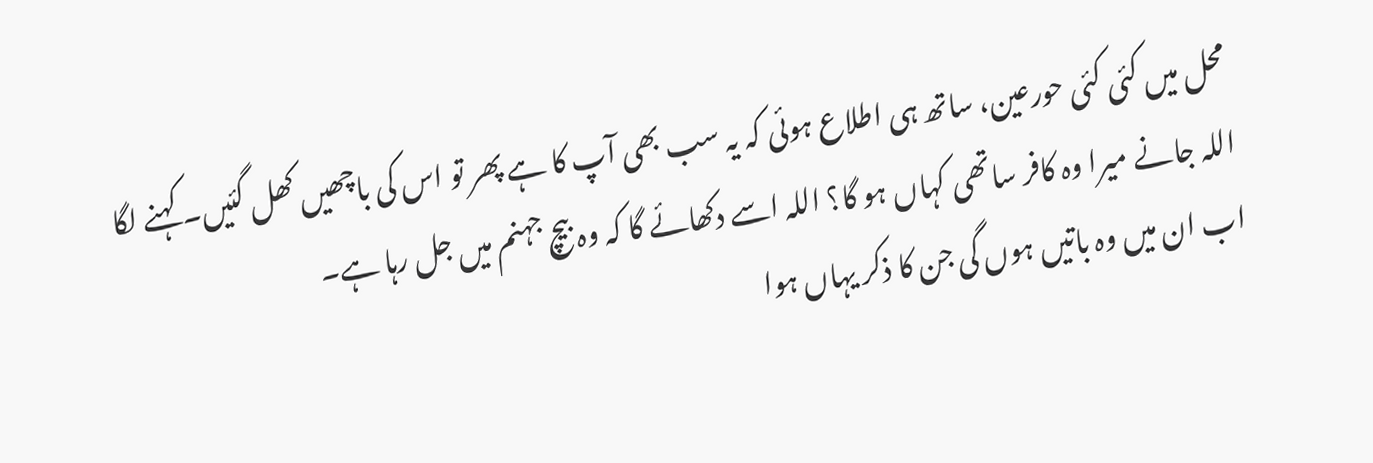محل میں کئی کئی حورعین، ساتھ ہی اطلاع ہوئی کہ یہ سب بھی آپ کا ہے پھر تو اس کی باچھیں کھل گئیں۔ کہنے لگا اللہ جانے میرا وہ کافر ساتھی کہاں ہو گا؟ اللہ اسے دکھائے گا کہ وہ بیچ جہنم میں جل رہا ہے۔
اب ان میں وہ باتیں ہوں گی جن کا ذکر یہاں ہوا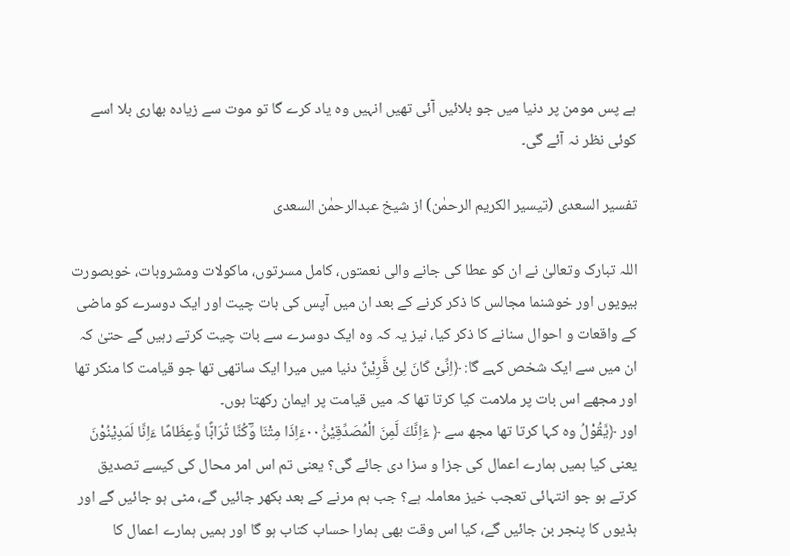ہے پس مومن پر دنیا میں جو بلائیں آئی تھیں انہیں وہ یاد کرے گا تو موت سے زیادہ بھاری بلا اسے کوئی نظر نہ آئے گی۔

تفسیر السعدی (تیسیر الکریم الرحمٰن) از شیخ عبدالرحمٰن السعدی

اللہ تبارک وتعالیٰ نے ان کو عطا کی جانے والی نعمتوں، کامل مسرتوں، ماکولات ومشروبات، خوبصورت بیویوں اور خوشنما مجالس کا ذکر کرنے کے بعد ان میں آپس کی بات چیت اور ایک دوسرے کو ماضی کے واقعات و احوال سنانے کا ذکر کیا، نیز یہ کہ وہ ایک دوسرے سے بات چیت کرتے رہیں گے حتیٰ کہ ان میں سے ایک شخص کہے گا: ﴿اِنِّیْ كَانَ لِیْ قَ٘رِیْنٌ دنیا میں میرا ایک ساتھی تھا جو قیامت کا منکر تھا اور مجھے اس بات پر ملامت کیا کرتا تھا کہ میں قیامت پر ایمان رکھتا ہوں۔
اور ﴿یَّقُوْلُ وہ کہا کرتا تھا مجھ سے ﴿ ءَاِنَّكَ لَ٘مِنَ الْمُصَدِّقِیْنَ۠۰۰ءَاِذَا مِتْنَا وَؔكُنَّا تُرَابً٘ا وَّعِظَامًا ءَاِنَّا لَمَدِیْنُوْنَ یعنی کیا ہمیں ہمارے اعمال کی جزا و سزا دی جائے گی؟ یعنی تم اس امر محال کی کیسے تصدیق کرتے ہو جو انتہائی تعجب خیز معاملہ ہے؟ جب ہم مرنے کے بعد بکھر جائیں گے، مٹی ہو جائیں گے اور ہڈیوں کا پنجر بن جائیں گے، کیا اس وقت بھی ہمارا حساب کتاب ہو گا اور ہمیں ہمارے اعمال کا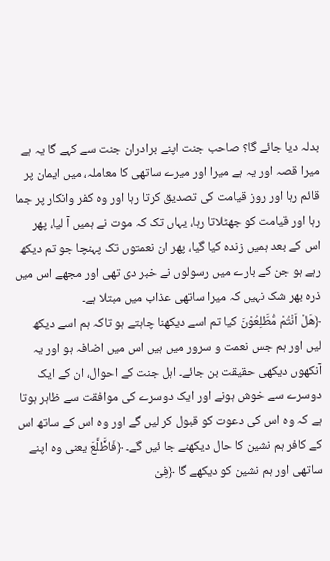بدلہ دیا جائے گا؟ صاحب جنت اپنے برادران جنت سے کہے گا یہ ہے میرا قصہ اور یہ ہے میرا اور میرے ساتھی کا معاملہ، میں ایمان پر قائم رہا اور روز قیامت کی تصدیق کرتا رہا اور وہ کفر وانکار پر جما رہا اور قیامت کو جھٹلاتا رہا، یہاں تک کہ موت نے ہمیں آ لیا، پھر اس کے بعد ہمیں زندہ کیا گیا، پھر ان نعمتوں تک پہنچا جو تم دیکھ رہے ہو جن کے بارے میں رسولوں نے خبر دی تھی اور مجھے اس میں ذرہ بھر شک نہیں کہ میرا ساتھی عذاب میں مبتلا ہے۔
﴿هَلْ اَنْتُمْ مُّطَّلِعُوْنَ کیا تم اسے دیکھنا چاہتے ہو تاکہ ہم اسے دیکھ لیں اور ہم جس نعمت و سرور میں ہیں اس میں اضافہ ہو اور یہ آنکھوں دیکھی حقیقت بن جائے۔ اہل جنت کے احوال، ان کے ایک دوسرے سے خوش ہونے اور ایک دوسرے کی موافقت سے ظاہر ہوتا ہے کہ وہ اس کی دعوت کو قبول کر لیں گے اور وہ اس کے ساتھ اس کے کافر ہم نشین کا حال دیکھنے جا ئیں گے۔ ﴿فَاطَّ٘لَ٘عَ یعنی وہ اپنے ساتھی اور ہم نشین کو دیکھے گا ﴿فِیْ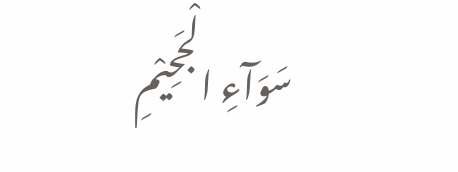سَوَآءِ الْجَحِیْمِ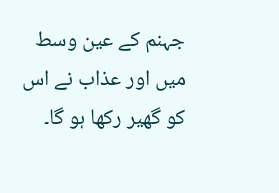جہنم کے عین وسط میں اور عذاب نے اس کو گھیر رکھا ہو گا۔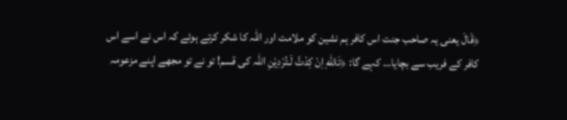﴿قَالَ یعنی یہ صاحب جنت اس کافر ہم نشین کو ملامت اور اللہ کا شکر کرتے ہوئے کہ اس نے اسے اس کافر کے فریب سے بچایا… کہے گا: ﴿تَاللّٰهِ اِنْ كِدْتَّ لَـتُرْدِیْنِ اللہ کی قسم! تو نے تو مجھے اپنے مزعومہ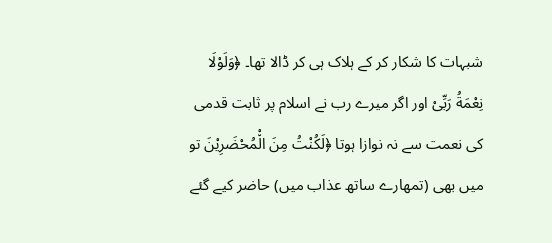شبہات کا شکار کر کے ہلاک ہی کر ڈالا تھا۔ ﴿وَلَوْلَا نِعْمَةُ رَبِّیْ اور اگر میرے رب نے اسلام پر ثابت قدمی کی نعمت سے نہ نوازا ہوتا ﴿لَكُنْتُ مِنَ الْ٘مُحْضَرِیْنَ تو میں بھی (تمھارے ساتھ عذاب میں) حاضر کیے گئے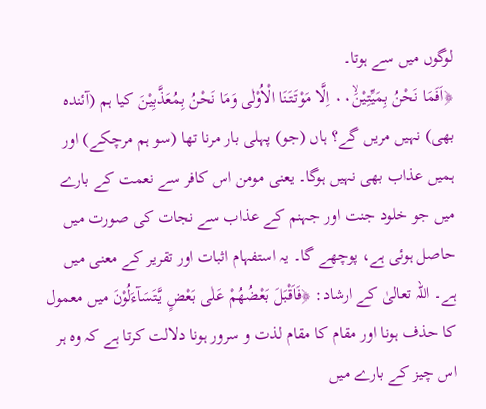لوگوں میں سے ہوتا۔
﴿اَفَمَا نَحْنُ بِمَیِّتِیْنَۙ۰۰ اِلَّا مَوْتَتَنَا الْاُوْلٰى وَمَا نَحْنُ بِمُعَذَّبِیْنَ کیا ہم (آئندہ بھی) نہیں مریں گے؟ ہاں (جو) پہلی بار مرنا تھا (سو ہم مرچکے) اور ہمیں عذاب بھی نہیں ہوگا۔ یعنی مومن اس کافر سے نعمت کے بارے میں جو خلود جنت اور جہنم کے عذاب سے نجات کی صورت میں حاصل ہوئی ہے، پوچھے گا۔ یہ استفہام اثبات اور تقریر کے معنی میں ہے۔ اللہ تعالیٰ کے ارشاد: ﴿فَاَقْبَلَ بَعْضُهُمْ عَلٰى بَعْضٍ یَّتَسَآءَلُوْنَ میں معمول کا حذف ہونا اور مقام کا مقام لذت و سرور ہونا دلالت کرتا ہے کہ وہ ہر اس چیز کے بارے میں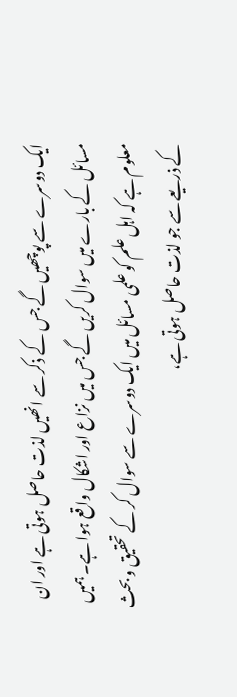ایک دوسرے سے پوچھیں گے جس کے ذکر سے انھیں لذت حاصل ہوتی ہے اور ان مسائل کے بارے میں سوال کریں گے جس میں نزاع اور اشکال واقع ہوا ہے۔ ہمیں معلوم ہے کہ اہل علم کو علمی مسائل میں ایک دوسرے سے سوال کر کے تحقیق و بحث کے ذریعے سے جو لذت حاصل ہوتی ہے،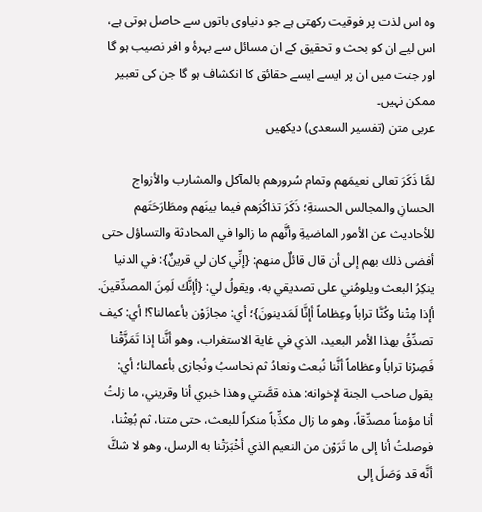وہ اس لذت پر فوقیت رکھتی ہے جو دنیاوی باتوں سے حاصل ہوتی ہے، اس لیے ان کو بحث و تحقیق کے ان مسائل سے بہرۂ و افر نصیب ہو گا اور جنت میں ان پر ایسے ایسے حقائق کا انکشاف ہو گا جن کی تعبیر ممکن نہیں۔
عربی متن (تفسیر السعدی) دیکھیں

لمَّا ذَكَرَ تعالى نعيمَهم وتمام سُرورهم بالمآكل والمشارب والأزواج الحسانِ والمجالس الحسنةِ؛ ذَكَرَ تذاكُرَهم فيما بينَهم ومطَارَحَتَهم للأحاديث عن الأمور الماضيةِ وأنَّهم ما زالوا في المحادثة والتساؤل حتى أفضى ذلك بهم إلى أن قال قائلٌ منهم: {إنِّي كان لي قرينٌ}: في الدنيا ينكِرُ البعث ويلومُني على تصديقي به، ويقولُ لي: {أإنَّك لَمِنَ المصدِّقينَ. أإذا مِتْنا وكُنَّا تراباً وعِظاماً أإنَّا لَمَدينونَ}؛ أي: مجازَوْن بأعمالنا؟! أي: كيف تصدِّقُ بهذا الأمر البعيد، الذي في غاية الاستغراب، وهو أنَّنا إذا تَمَزَّقْنا فَصِرْنا تراباً وعظاماً أنَّنا نُبعث ونعادُ ثم نحاسبُ ونُجازى بأعمالنا؛ أي: يقول صاحب الجنة لإخوانه: هذه قصَّتي وهذا خبري أنا وقريني، ما زلتُ أنا مؤمناً مصدِّقاً، وهو ما زال مكذِّباً منكراً للبعث، حتى متنا، ثم بُعِثْنا، فوصلتُ أنا إلى ما تَرَوْن من النعيم الذي أخْبَرَتْنا به الرسل، وهو لا شكَّ أنَّه قد وَصَلَ إلى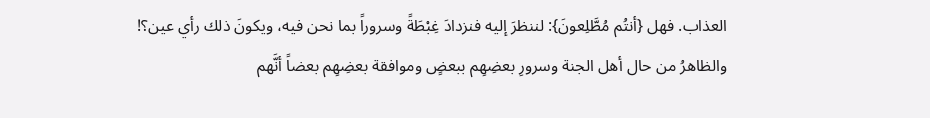العذاب. فهل {أنتُم مُطَّلِعونَ}: لننظرَ إليه فنزدادَ غِبْطَةً وسروراً بما نحن فيه، ويكونَ ذلك رأي عين؟! والظاهرُ من حال أهل الجنة وسرورِ بعضِهِم ببعضٍ وموافقة بعضِهِم بعضاً أنَّهم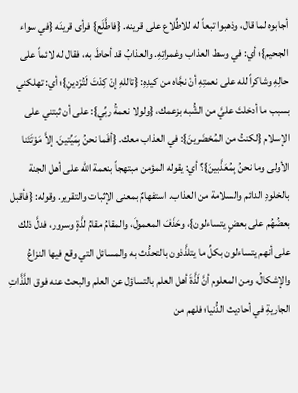أجابوه لما قال، وذهبوا تبعاً له للاطِّلاع على قرينه. {فاطَّلَع} فرأى قرينَه {في سواء الجحيم}؛ أي: في وسط العذاب وغمراتِهِ. والعذابُ قد أحاطَ به، فقال له لائماً على حالِهِ وشاكراً لله على نعمتِهِ أنْ نجَّاه من كيدِهِ: {تاللهِ إنْ كِدْتَ لَتُرْدينِ}؛ أي: تهلكني بسبب ما أدخلتَ عليَّ من الشُّبه بزعمك، {ولولا نعمةُ ربِّي}: على أن ثبتني على الإسلام {لكنتُ من المُحْضَرينَ}: في العذاب معك. {أفَما نحنُ بِمَيِّتينَ. إلاَّ مَوْتَتَنا الأولى وما نحنُ بِمُعَذَّبينَ}؟ أي: يقوله المؤمن مبتهجاً بنعمة الله على أهل الجنة بالخلودِ الدائم والسلامة من العذاب. استفهامٌ بمعنى الإثبات والتقرير. وقوله: {فأقبل بعضُهُم على بعضٍ يتساءلون}، وحَذَفَ المعمولَ، والمقامُ مقامُ لذَّةٍ وسرور، فدلَّ ذلك على أنهم يتساءلون بكلِّ ما يتلذَّذون بالتحدُّث به والمسائل التي وقع فيها النزاعُ والإشكالُ، ومن المعلوم أنَّ لَذَّةَ أهل العلم بالتساؤل عن العلم والبحث عنه فوق اللَّذَّاتِ الجاريةِ في أحاديث الدُّنيا؛ فلهم من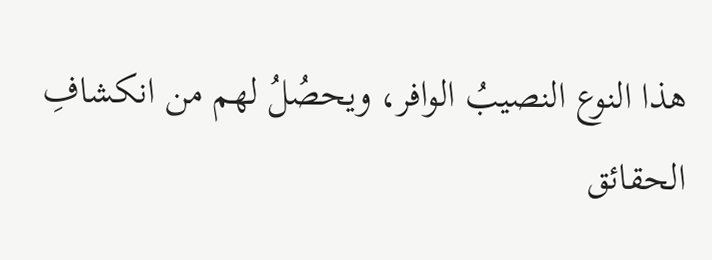هذا النوع النصيبُ الوافر، ويحصُلُ لهم من انكشافِ الحقائق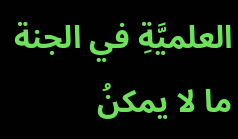العلميَّةِ في الجنة ما لا يمكنُ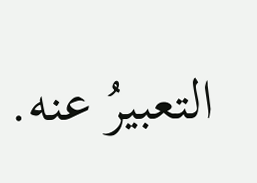التعبيرُ عنه.